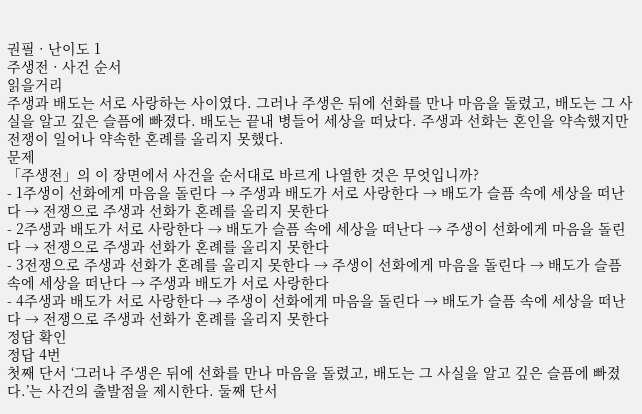권필 · 난이도 1
주생전 · 사건 순서
읽을거리
주생과 배도는 서로 사랑하는 사이였다. 그러나 주생은 뒤에 선화를 만나 마음을 돌렸고, 배도는 그 사실을 알고 깊은 슬픔에 빠졌다. 배도는 끝내 병들어 세상을 떠났다. 주생과 선화는 혼인을 약속했지만 전쟁이 일어나 약속한 혼례를 올리지 못했다.
문제
「주생전」의 이 장면에서 사건을 순서대로 바르게 나열한 것은 무엇입니까?
- 1주생이 선화에게 마음을 돌린다 → 주생과 배도가 서로 사랑한다 → 배도가 슬픔 속에 세상을 떠난다 → 전쟁으로 주생과 선화가 혼례를 올리지 못한다
- 2주생과 배도가 서로 사랑한다 → 배도가 슬픔 속에 세상을 떠난다 → 주생이 선화에게 마음을 돌린다 → 전쟁으로 주생과 선화가 혼례를 올리지 못한다
- 3전쟁으로 주생과 선화가 혼례를 올리지 못한다 → 주생이 선화에게 마음을 돌린다 → 배도가 슬픔 속에 세상을 떠난다 → 주생과 배도가 서로 사랑한다
- 4주생과 배도가 서로 사랑한다 → 주생이 선화에게 마음을 돌린다 → 배도가 슬픔 속에 세상을 떠난다 → 전쟁으로 주생과 선화가 혼례를 올리지 못한다
정답 확인
정답 4번
첫째 단서 ‘그러나 주생은 뒤에 선화를 만나 마음을 돌렸고, 배도는 그 사실을 알고 깊은 슬픔에 빠졌다.’는 사건의 출발점을 제시한다. 둘째 단서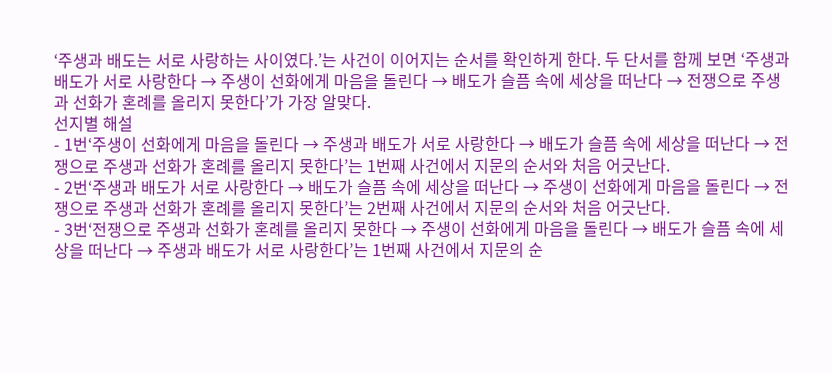‘주생과 배도는 서로 사랑하는 사이였다.’는 사건이 이어지는 순서를 확인하게 한다. 두 단서를 함께 보면 ‘주생과 배도가 서로 사랑한다 → 주생이 선화에게 마음을 돌린다 → 배도가 슬픔 속에 세상을 떠난다 → 전쟁으로 주생과 선화가 혼례를 올리지 못한다’가 가장 알맞다.
선지별 해설
- 1번‘주생이 선화에게 마음을 돌린다 → 주생과 배도가 서로 사랑한다 → 배도가 슬픔 속에 세상을 떠난다 → 전쟁으로 주생과 선화가 혼례를 올리지 못한다’는 1번째 사건에서 지문의 순서와 처음 어긋난다.
- 2번‘주생과 배도가 서로 사랑한다 → 배도가 슬픔 속에 세상을 떠난다 → 주생이 선화에게 마음을 돌린다 → 전쟁으로 주생과 선화가 혼례를 올리지 못한다’는 2번째 사건에서 지문의 순서와 처음 어긋난다.
- 3번‘전쟁으로 주생과 선화가 혼례를 올리지 못한다 → 주생이 선화에게 마음을 돌린다 → 배도가 슬픔 속에 세상을 떠난다 → 주생과 배도가 서로 사랑한다’는 1번째 사건에서 지문의 순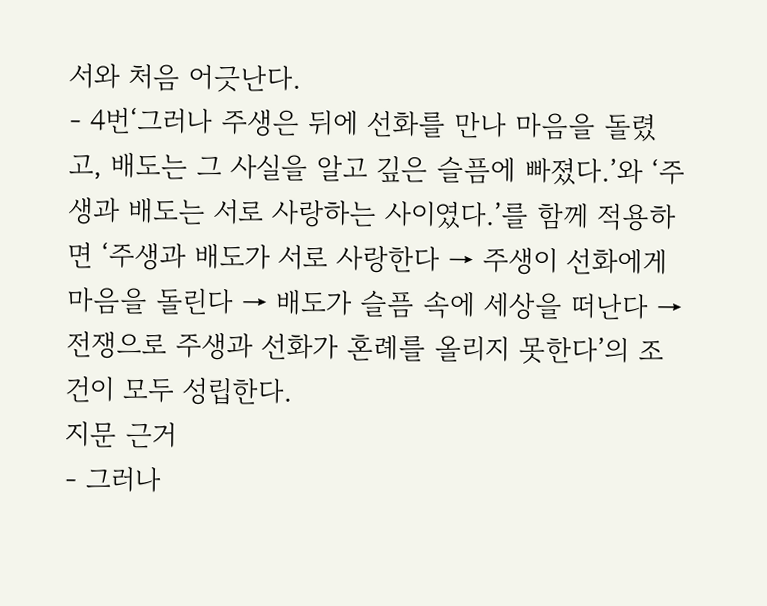서와 처음 어긋난다.
- 4번‘그러나 주생은 뒤에 선화를 만나 마음을 돌렸고, 배도는 그 사실을 알고 깊은 슬픔에 빠졌다.’와 ‘주생과 배도는 서로 사랑하는 사이였다.’를 함께 적용하면 ‘주생과 배도가 서로 사랑한다 → 주생이 선화에게 마음을 돌린다 → 배도가 슬픔 속에 세상을 떠난다 → 전쟁으로 주생과 선화가 혼례를 올리지 못한다’의 조건이 모두 성립한다.
지문 근거
- 그러나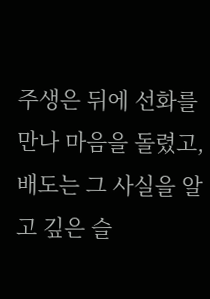주생은 뒤에 선화를 만나 마음을 돌렸고, 배도는 그 사실을 알고 깊은 슬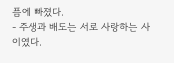픔에 빠졌다.
- 주생과 배도는 서로 사랑하는 사이였다.